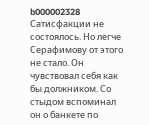b000002328
Сатисфакции не состоялось. Но легче Серафимову от этого не стало. Он чувствовал себя как бы должником. Со стыдом вспоминал он о банкете по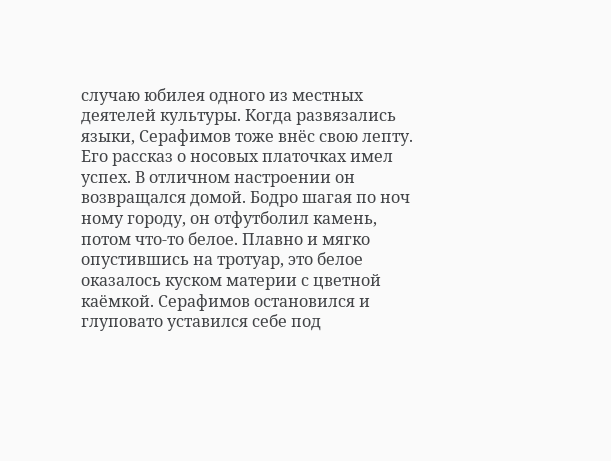случаю юбилея одного из местных деятелей культуры. Когда развязались языки, Серафимов тоже внёс свою лепту. Его рассказ о носовых платочках имел успех. В отличном настроении он возвращался домой. Бодро шагая по ноч ному городу, он отфутболил камень, потом что-то белое. Плавно и мягко опустившись на тротуар, это белое оказалось куском материи с цветной каёмкой. Серафимов остановился и глуповато уставился себе под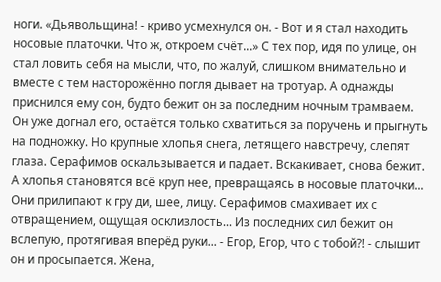ноги. «Дьявольщина! - криво усмехнулся он. - Вот и я стал находить носовые платочки. Что ж, откроем счёт...» С тех пор, идя по улице, он стал ловить себя на мысли, что, по жалуй, слишком внимательно и вместе с тем насторожённо погля дывает на тротуар. А однажды приснился ему сон, будто бежит он за последним ночным трамваем. Он уже догнал его, остаётся только схватиться за поручень и прыгнуть на подножку. Но крупные хлопья снега, летящего навстречу, слепят глаза. Серафимов оскальзывается и падает. Вскакивает, снова бежит. А хлопья становятся всё круп нее, превращаясь в носовые платочки... Они прилипают к гру ди, шее, лицу. Серафимов смахивает их с отвращением, ощущая осклизлость... Из последних сил бежит он вслепую, протягивая вперёд руки... - Егор, Егор, что с тобой?! - слышит он и просыпается. Жена,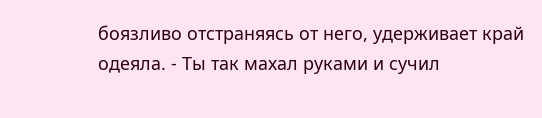боязливо отстраняясь от него, удерживает край одеяла. - Ты так махал руками и сучил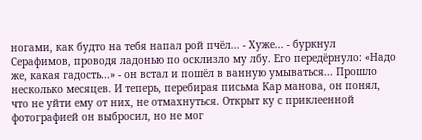ногами, как будто на тебя напал рой пчёл... - Хуже... - буркнул Серафимов, проводя ладонью по осклизло му лбу. Его передёрнуло: «Надо же, какая гадость...» - он встал и пошёл в ванную умываться... Прошло несколько месяцев. И теперь, перебирая письма Кар манова, он понял, что не уйти ему от них, не отмахнуться. Открыт ку с приклеенной фотографией он выбросил, но не мог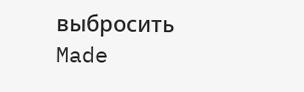выбросить
Made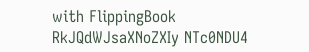with FlippingBook
RkJQdWJsaXNoZXIy NTc0NDU4